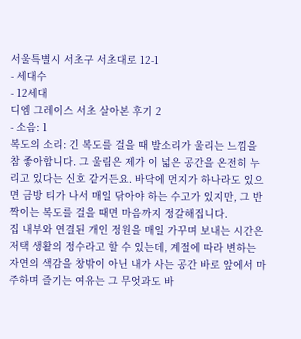서울특별시 서초구 서초대로 12-1
- 세대수
- 12세대
디엠 그레이스 서초 살아본 후기 2
- 소음: 1
복도의 소리: 긴 복도를 걸을 때 발소리가 울리는 느낌을 참 좋아합니다. 그 울림은 제가 이 넓은 공간을 온전히 누리고 있다는 신호 같거든요. 바닥에 먼지가 하나라도 있으면 금방 티가 나서 매일 닦아야 하는 수고가 있지만, 그 반짝이는 복도를 걸을 때면 마음까지 정갈해집니다.
집 내부와 연결된 개인 정원을 매일 가꾸며 보내는 시간은 저택 생활의 정수라고 할 수 있는데, 계절에 따라 변하는 자연의 색감을 창밖이 아닌 내가 사는 공간 바로 앞에서 마주하며 즐기는 여유는 그 무엇과도 바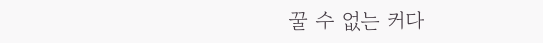꿀 수 없는 커다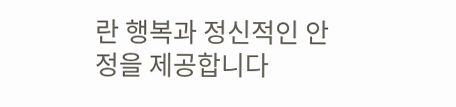란 행복과 정신적인 안정을 제공합니다